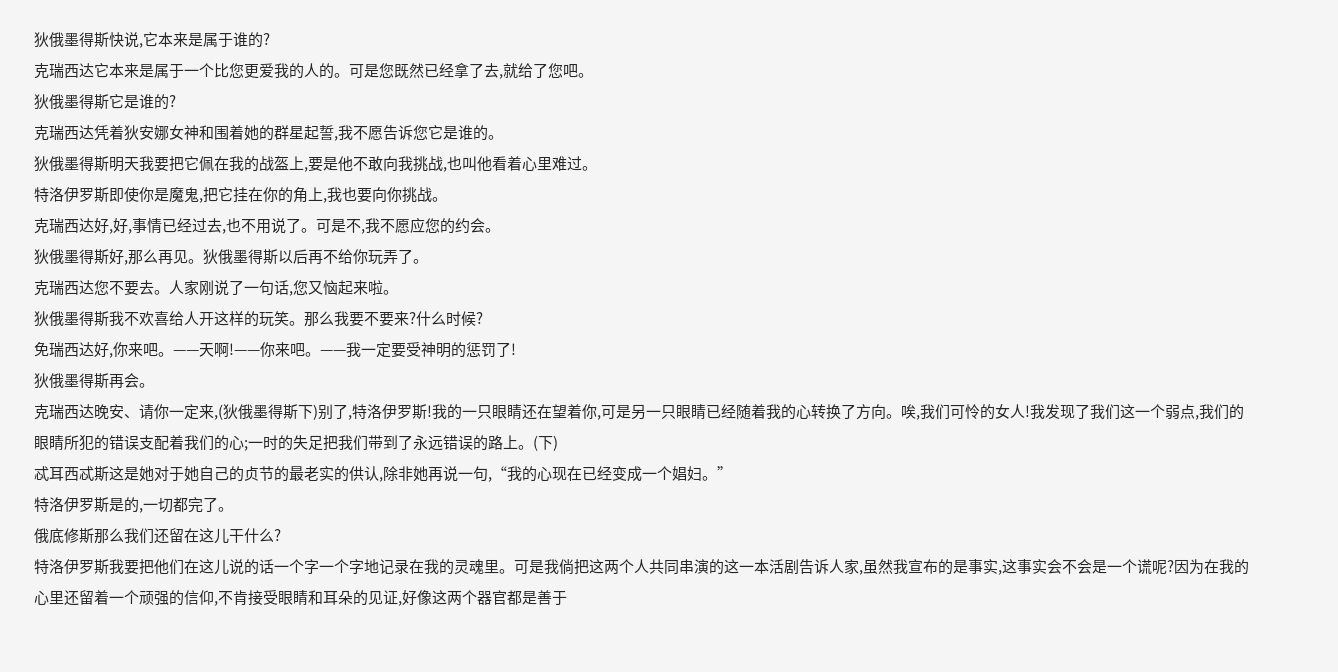狄俄墨得斯快说,它本来是属于谁的?
克瑞西达它本来是属于一个比您更爱我的人的。可是您既然已经拿了去,就给了您吧。
狄俄墨得斯它是谁的?
克瑞西达凭着狄安娜女神和围着她的群星起誓,我不愿告诉您它是谁的。
狄俄墨得斯明天我要把它佩在我的战盔上,要是他不敢向我挑战,也叫他看着心里难过。
特洛伊罗斯即使你是魔鬼,把它挂在你的角上,我也要向你挑战。
克瑞西达好,好,事情已经过去,也不用说了。可是不,我不愿应您的约会。
狄俄墨得斯好,那么再见。狄俄墨得斯以后再不给你玩弄了。
克瑞西达您不要去。人家刚说了一句话,您又恼起来啦。
狄俄墨得斯我不欢喜给人开这样的玩笑。那么我要不要来?什么时候?
免瑞西达好,你来吧。——天啊!——你来吧。——我一定要受神明的惩罚了!
狄俄墨得斯再会。
克瑞西达晚安、请你一定来,(狄俄墨得斯下)别了,特洛伊罗斯!我的一只眼睛还在望着你,可是另一只眼睛已经随着我的心转换了方向。唉,我们可怜的女人!我发现了我们这一个弱点,我们的眼睛所犯的错误支配着我们的心;一时的失足把我们带到了永远错误的路上。(下)
忒耳西忒斯这是她对于她自己的贞节的最老实的供认,除非她再说一句,“我的心现在已经变成一个娼妇。”
特洛伊罗斯是的,一切都完了。
俄底修斯那么我们还留在这儿干什么?
特洛伊罗斯我要把他们在这儿说的话一个字一个字地记录在我的灵魂里。可是我倘把这两个人共同串演的这一本活剧告诉人家,虽然我宣布的是事实,这事实会不会是一个谎呢?因为在我的心里还留着一个顽强的信仰,不肯接受眼睛和耳朵的见证,好像这两个器官都是善于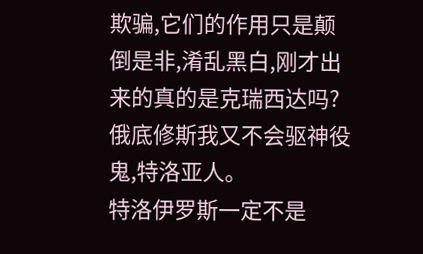欺骗,它们的作用只是颠倒是非,淆乱黑白,刚才出来的真的是克瑞西达吗?
俄底修斯我又不会驱神役鬼,特洛亚人。
特洛伊罗斯一定不是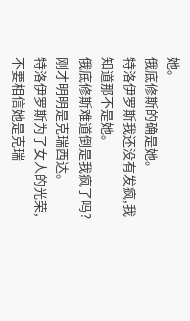她。
俄底修斯的确是她。
特洛伊罗斯我还没有发疯,我知道那不是她。
俄底修斯难道倒是我疯了吗?刚才明明是克瑞西达。
特洛伊罗斯为了女人的光荣,不要相信她是克瑞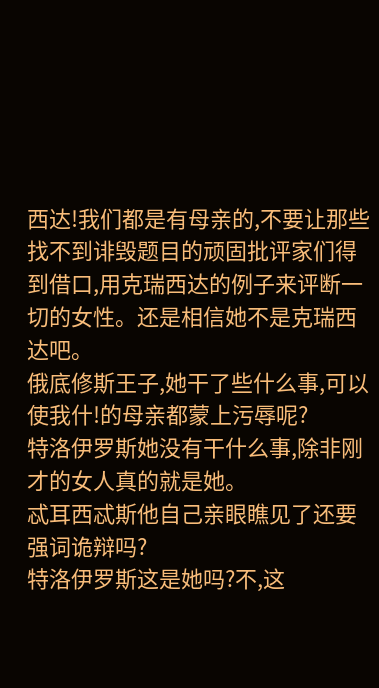西达!我们都是有母亲的,不要让那些找不到诽毁题目的顽固批评家们得到借口,用克瑞西达的例子来评断一切的女性。还是相信她不是克瑞西达吧。
俄底修斯王子,她干了些什么事,可以使我什!的母亲都蒙上污辱呢?
特洛伊罗斯她没有干什么事,除非刚才的女人真的就是她。
忒耳西忒斯他自己亲眼瞧见了还要强词诡辩吗?
特洛伊罗斯这是她吗?不,这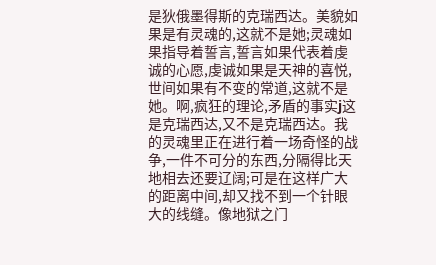是狄俄墨得斯的克瑞西达。美貌如果是有灵魂的,这就不是她;灵魂如果指导着誓言,誓言如果代表着虔诚的心愿,虔诚如果是天神的喜悦,世间如果有不变的常道,这就不是她。啊,疯狂的理论,矛盾的事实j这是克瑞西达,又不是克瑞西达。我的灵魂里正在进行着一场奇怪的战争,一件不可分的东西,分隔得比天地相去还要辽阔;可是在这样广大的距离中间,却又找不到一个针眼大的线缝。像地狱之门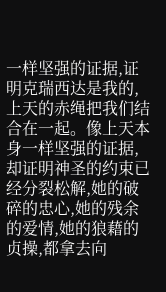一样坚强的证据,证明克瑞西达是我的,上天的赤绳把我们结合在一起。像上天本身一样坚强的证据,却证明神圣的约束已经分裂松解,她的破碎的忠心,她的残余的爱情,她的狼藉的贞操,都拿去向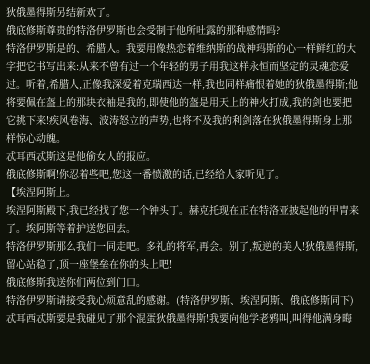狄俄墨得斯另结新欢了。
俄底修斯尊贵的特洛伊罗斯也会受制于他所吐露的那种感情吗?
特洛伊罗斯是的、希腊人。我要用像热恋着维纳斯的战神玛斯的心一样鲜红的大字把它书写出来:从来不曾有过一个年轻的男子用我这样永恒而坚定的灵魂恋爱过。听着,希腊人,正像我深爱着克瑞西达一样,我也同样痛恨着她的狄俄墨得斯;他将要佩在盔上的那块衣袖是我的,即使他的盔是用天上的神火打成,我的剑也要把它挑下来!疾风卷海、波涛怒立的声势,也将不及我的利剑落在狄俄墨得斯身上那样惊心动魄。
忒耳西忒斯这是他偷女人的报应。
俄底修斯啊!你忍着些吧,您这一番愤激的话,已经给人家听见了。
【埃涅阿斯上。
埃涅阿斯殿下,我已经找了您一个钟头丁。赫克托现在正在特洛亚披起他的甲胄来了。埃阿斯等着护送您回去。
特洛伊罗斯那么我们一同走吧。多礼的将军,再会。别了,叛逆的美人!狄俄墨得斯,留心站稳了,顶一座堡垒在你的头上吧!
俄底修斯我送你们两位到门口。
特洛伊罗斯请接受我心烦意乱的感谢。(特洛伊罗斯、埃涅阿斯、俄底修斯同下)
忒耳西忒斯要是我碰见了那个混蛋狄俄墨得斯!我要向他学老鸦叫,叫得他满身晦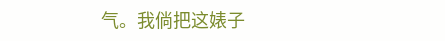气。我倘把这婊子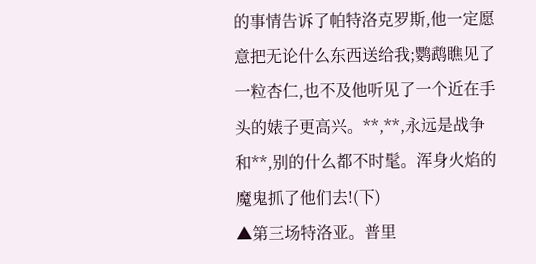的事情告诉了帕特洛克罗斯,他一定愿意把无论什么东西送给我;鹦鹉瞧见了一粒杏仁,也不及他听见了一个近在手头的婊子更高兴。**,**,永远是战争和**,别的什么都不时髦。浑身火焰的魔鬼抓了他们去!(下)
▲第三场特洛亚。普里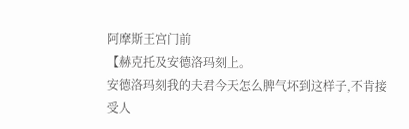阿摩斯王宫门前
【赫克托及安德洛玛刻上。
安德洛玛刻我的夫君今天怎么脾气坏到这样子,不肯接受人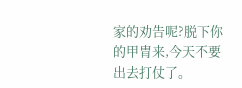家的劝告呢?脱下你的甲胄来,今天不要出去打仗了。